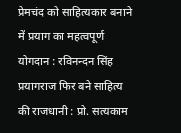प्रेमचंद को साहित्यकार बनाने में प्रयाग का महत्वपूर्ण योगदान : रविनन्दन सिंह
प्रयागराज फिर बने साहित्य की राजधानी : प्रो. सत्यकाम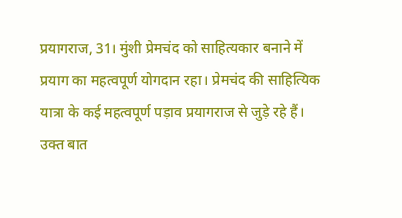प्रयागराज, 31। मुंशी प्रेमचंद को साहित्यकार बनाने में प्रयाग का महत्वपूर्ण योगदान रहा। प्रेमचंद की साहित्यिक यात्रा के कई महत्वपूर्ण पड़ाव प्रयागराज से जुड़े रहे हैं। उक्त बात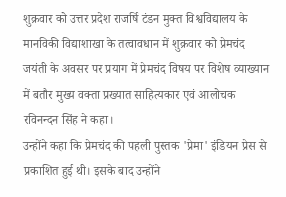शुक्रवार को उत्तर प्रदेश राजर्षि टंडन मुक्त विश्वविद्यालय के मानविकी विद्याशाखा के तत्वावधान में शुक्रवार को प्रेमचंद जयंती के अवसर पर प्रयाग में प्रेमचंद विषय पर विशेष व्याख्यान में बतौर मुख्य वक्ता प्रख्यात साहित्यकार एवं आलोचक रविनन्दन सिंह ने कहा।
उन्होंने कहा कि प्रेमचंद की पहली पुस्तक 'प्रेमा' इंडियन प्रेस से प्रकाशित हुई थी। इसके बाद उन्होंने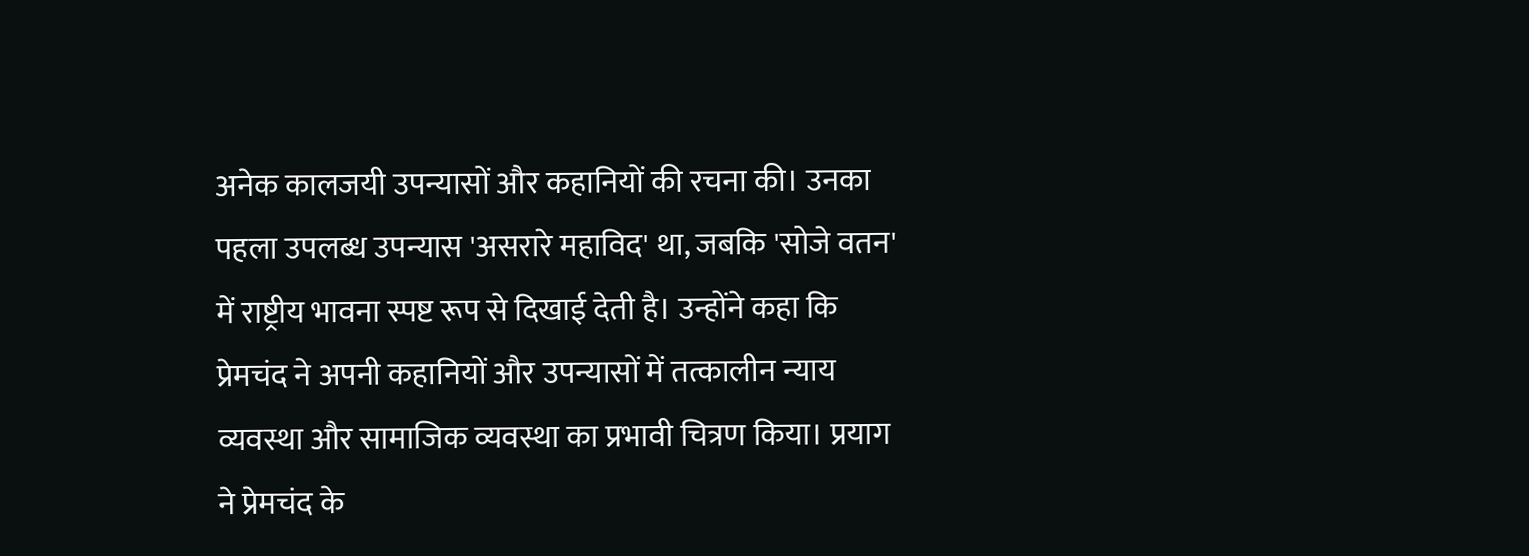अनेक कालजयी उपन्यासों और कहानियों की रचना की। उनका पहला उपलब्ध उपन्यास 'असरारे महाविद' था, जबकि 'सोजे वतन' में राष्ट्रीय भावना स्पष्ट रूप से दिखाई देती है। उन्होंने कहा कि प्रेमचंद ने अपनी कहानियों और उपन्यासों में तत्कालीन न्याय व्यवस्था और सामाजिक व्यवस्था का प्रभावी चित्रण किया। प्रयाग ने प्रेमचंद के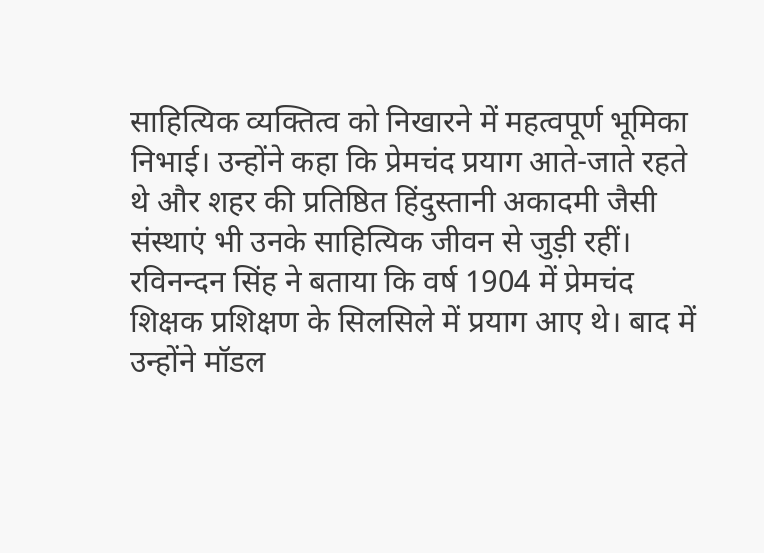साहित्यिक व्यक्तित्व को निखारने में महत्वपूर्ण भूमिका निभाई। उन्होंने कहा कि प्रेमचंद प्रयाग आते-जाते रहते थे और शहर की प्रतिष्ठित हिंदुस्तानी अकादमी जैसी संस्थाएं भी उनके साहित्यिक जीवन से जुड़ी रहीं। रविनन्दन सिंह ने बताया कि वर्ष 1904 में प्रेमचंद शिक्षक प्रशिक्षण के सिलसिले में प्रयाग आए थे। बाद में उन्होंने मॉडल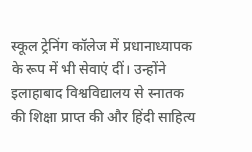स्कूल ट्रेनिंग कॉलेज में प्रधानाध्यापक के रूप में भी सेवाएं दीं। उन्होंने इलाहाबाद विश्वविद्यालय से स्नातक की शिक्षा प्राप्त की और हिंदी साहित्य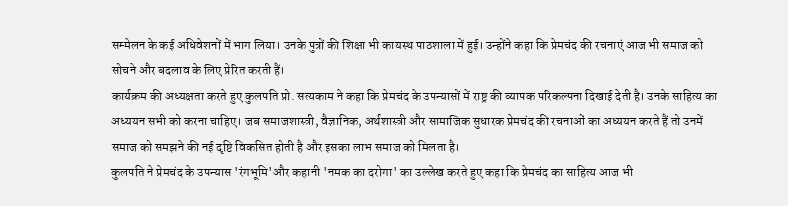सम्मेलन के कई अधिवेशनों में भाग लिया। उनके पुत्रों की शिक्षा भी कायस्थ पाठशाला में हुई। उन्होंने कहा कि प्रेमचंद की रचनाएं आज भी समाज को सोचने और बदलाव के लिए प्रेरित करती हैं।
कार्यक्रम की अध्यक्षता करते हुए कुलपति प्रो. सत्यकाम ने कहा कि प्रेमचंद के उपन्यासों में राष्ट्र की व्यापक परिकल्पना दिखाई देती है। उनके साहित्य का अध्ययन सभी को करना चाहिए। जब समाजशास्त्री, वैज्ञानिक, अर्थशास्त्री और सामाजिक सुधारक प्रेमचंद की रचनाओं का अध्ययन करते हैं तो उनमें समाज को समझने की नई दृष्टि विकसित होती है और इसका लाभ समाज को मिलता है।
कुलपति ने प्रेमचंद के उपन्यास 'रंगभूमि'और कहानी 'नमक का दरोगा' का उल्लेख करते हुए कहा कि प्रेमचंद का साहित्य आज भी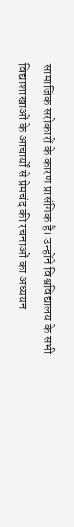सामाजिक सरोकारों के कारण प्रासंगिक है। उन्होंने विश्वविद्यालय के सभी विद्याशाखाओं के आचार्यों से प्रेमचंद की रचनाओं का अध्ययन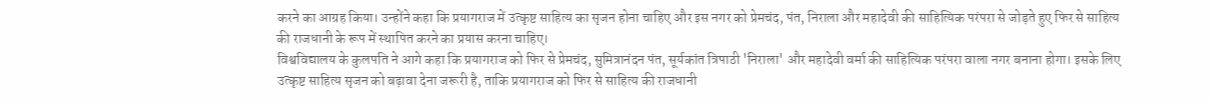करने का आग्रह किया। उन्होंने कहा कि प्रयागराज में उत्कृष्ट साहित्य का सृजन होना चाहिए और इस नगर को प्रेमचंद, पंत, निराला और महादेवी की साहित्यिक परंपरा से जोड़ते हुए फिर से साहित्य की राजधानी के रूप में स्थापित करने का प्रयास करना चाहिए।
विश्वविद्यालय के कुलपति ने आगे कहा कि प्रयागराज को फिर से प्रेमचंद, सुमित्रानंदन पंत, सूर्यकांत त्रिपाठी 'निराला' और महादेवी वर्मा की साहित्यिक परंपरा वाला नगर बनाना होगा। इसके लिए उत्कृष्ट साहित्य सृजन को बढ़ावा देना जरूरी है, ताकि प्रयागराज को फिर से साहित्य की राजधानी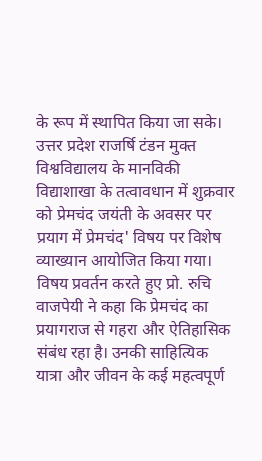के रूप में स्थापित किया जा सके।
उत्तर प्रदेश राजर्षि टंडन मुक्त विश्वविद्यालय के मानविकी विद्याशाखा के तत्वावधान में शुक्रवार को प्रेमचंद जयंती के अवसर पर प्रयाग में प्रेमचंद' विषय पर विशेष व्याख्यान आयोजित किया गया।
विषय प्रवर्तन करते हुए प्रो. रुचि वाजपेयी ने कहा कि प्रेमचंद का प्रयागराज से गहरा और ऐतिहासिक संबंध रहा है। उनकी साहित्यिक यात्रा और जीवन के कई महत्वपूर्ण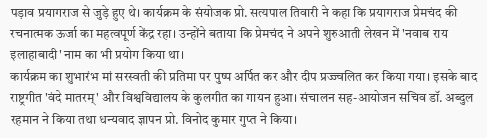पड़ाव प्रयागराज से जुड़े हुए थे। कार्यक्रम के संयोजक प्रो. सत्यपाल तिवारी ने कहा कि प्रयागराज प्रेमचंद की रचनात्मक ऊर्जा का महत्वपूर्ण केंद्र रहा। उन्होंने बताया कि प्रेमचंद ने अपने शुरुआती लेखन में 'नवाब राय इलाहाबादी' नाम का भी प्रयोग किया था।
कार्यक्रम का शुभारंभ मां सरस्वती की प्रतिमा पर पुष्प अर्पित कर और दीप प्रज्ज्वलित कर किया गया। इसके बाद राष्ट्रगीत 'वंदे मातरम्' और विश्वविद्यालय के कुलगीत का गायन हुआ। संचालन सह-आयोजन सचिव डॉ. अब्दुल रहमान ने किया तथा धन्यवाद ज्ञापन प्रो. विनोद कुमार गुप्त ने किया।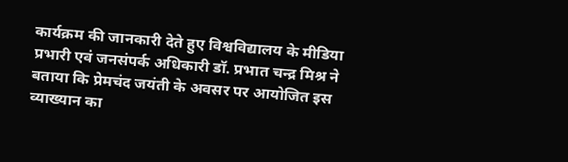कार्यक्रम की जानकारी देते हुए विश्वविद्यालय के मीडिया प्रभारी एवं जनसंपर्क अधिकारी डॉ. प्रभात चन्द्र मिश्र ने बताया कि प्रेमचंद जयंती के अवसर पर आयोजित इस व्याख्यान का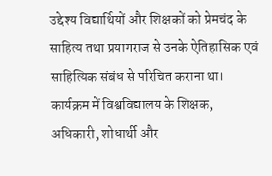उद्देश्य विद्यार्थियों और शिक्षकों को प्रेमचंद के साहित्य तथा प्रयागराज से उनके ऐतिहासिक एवं साहित्यिक संबंध से परिचित कराना था। कार्यक्रम में विश्वविद्यालय के शिक्षक, अधिकारी, शोधार्थी और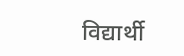विद्यार्थी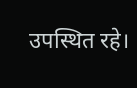उपस्थित रहे।